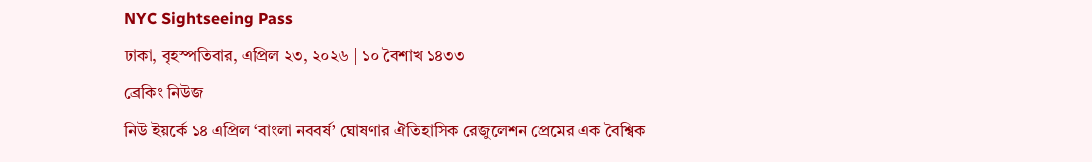NYC Sightseeing Pass
ঢাকা, বৃহস্পতিবার, এপ্রিল ২৩, ২০২৬ | ১০ বৈশাখ ১৪৩৩
ব্রেকিং নিউজ
নিউ ইয়র্কে ১৪ এপ্রিল ‘বাংলা নববর্ষ’ ঘোষণার ঐতিহাসিক রেজুলেশন প্রেমের এক বৈশ্বিক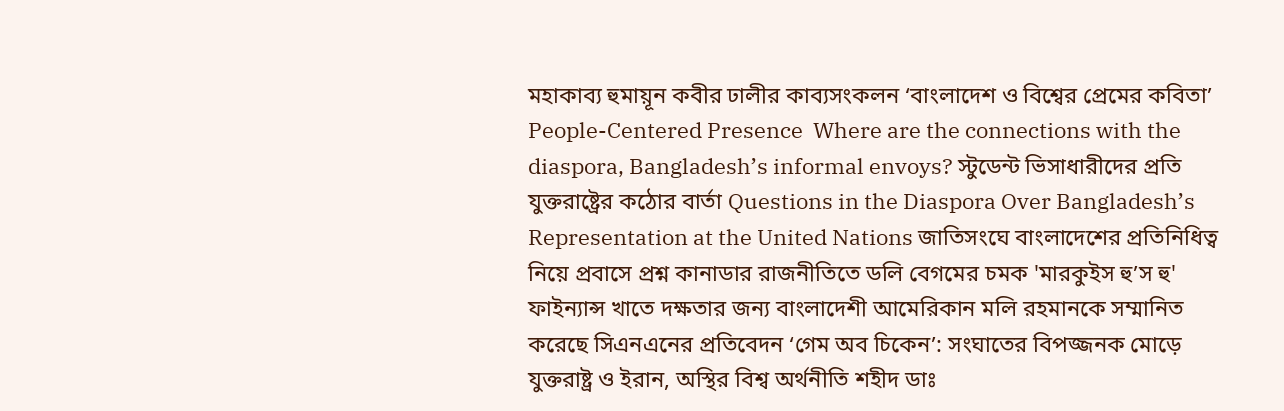মহাকাব্য হুমায়ূন কবীর ঢালীর কাব্যসংকলন ‘বাংলাদেশ ও বিশ্বের প্রেমের কবিতা’ People-Centered Presence  Where are the connections with the diaspora, Bangladesh’s informal envoys? স্টুডেন্ট ভিসাধারীদের প্রতি যুক্তরাষ্ট্রের কঠোর বার্তা Questions in the Diaspora Over Bangladesh’s Representation at the United Nations জাতিসংঘে বাংলাদেশের প্রতিনিধিত্ব নিয়ে প্রবাসে প্রশ্ন কানাডার রাজনীতিতে ডলি বেগমের চমক 'মারকুইস হু’স হু' ফাইন্যান্স খাতে দক্ষতার জন্য বাংলাদেশী আমেরিকান মলি রহমানকে সম্মানিত করেছে সিএনএনের প্রতিবেদন ‘গেম অব চিকেন’: সংঘাতের বিপজ্জনক মোড়ে যুক্তরাষ্ট্র ও ইরান, অস্থির বিশ্ব অর্থনীতি শহীদ ডাঃ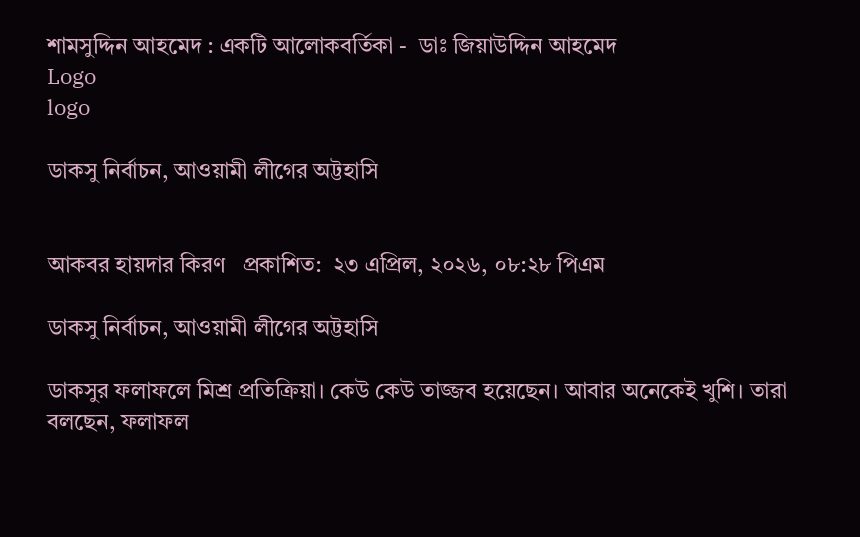শামসুদ্দিন আহমেদ : একটি আলোকবর্তিকা -  ডাঃ জিয়াউদ্দিন আহমেদ
Logo
logo

ডাকসু নির্বাচন, আওয়ামী লীগের অট্টহাসি


আকবর হায়দার কিরণ   প্রকাশিত:  ২৩ এপ্রিল, ২০২৬, ০৮:২৮ পিএম

ডাকসু নির্বাচন, আওয়ামী লীগের অট্টহাসি

ডাকসুর ফলাফলে মিশ্র প্রতিক্রিয়া। কেউ কেউ তাজ্জব হয়েছেন। আবার অনেকেই খুশি। তারা বলছেন, ফলাফল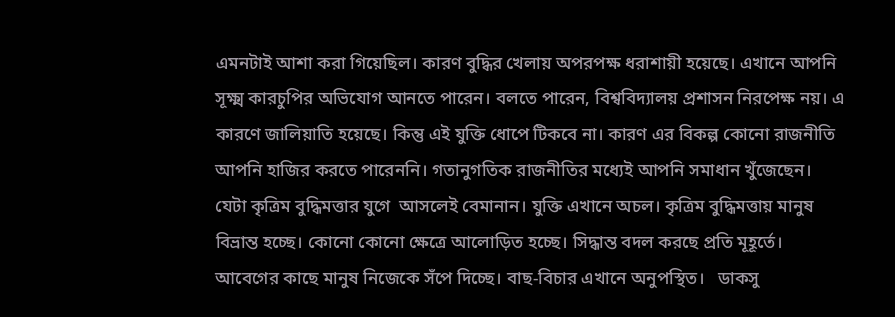এমনটাই আশা করা গিয়েছিল। কারণ বুদ্ধির খেলায় অপরপক্ষ ধরাশায়ী হয়েছে। এখানে আপনি সূক্ষ্ম কারচুপির অভিযোগ আনতে পারেন। বলতে পারেন, বিশ্ববিদ্যালয় প্রশাসন নিরপেক্ষ নয়। এ কারণে জালিয়াতি হয়েছে। কিন্তু এই যুক্তি ধোপে টিকবে না। কারণ এর বিকল্প কোনো রাজনীতি আপনি হাজির করতে পারেননি। গতানুগতিক রাজনীতির মধ্যেই আপনি সমাধান খুঁজেছেন। যেটা কৃত্রিম বুদ্ধিমত্তার যুগে  আসলেই বেমানান। যুক্তি এখানে অচল। কৃত্রিম বুদ্ধিমত্তায় মানুষ বিভ্রান্ত হচ্ছে। কোনো কোনো ক্ষেত্রে আলোড়িত হচ্ছে। সিদ্ধান্ত বদল করছে প্রতি মূহূর্তে। আবেগের কাছে মানুষ নিজেকে সঁপে দিচ্ছে। বাছ-বিচার এখানে অনুপস্থিত।   ডাকসু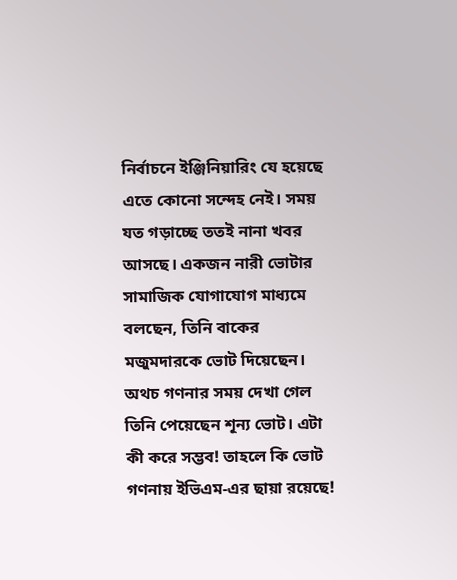নির্বাচনে ইঞ্জিনিয়ারিং যে হয়েছে এতে কোনো সন্দেহ নেই। সময় যত গড়াচ্ছে ততই নানা খবর আসছে। একজন নারী ভোটার সামাজিক যোগাযোগ মাধ্যমে বলছেন, তিনি বাকের মজুমদারকে ভোট দিয়েছেন। অথচ গণনার সময় দেখা গেল তিনি পেয়েছেন শূন্য ভোট। এটা কী করে সম্ভব! তাহলে কি ভোট গণনায় ইভিএম-এর ছায়া রয়েছে!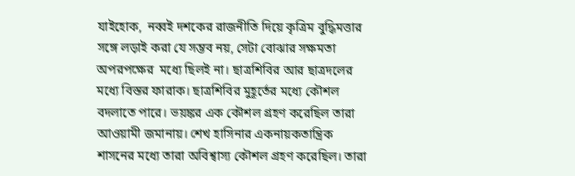যাইহোক,  নব্বই দশকের রাজনীতি দিয়ে কৃত্রিম বুদ্ধিমত্তার সঙ্গে লড়াই করা যে সম্ভব নয়, সেটা বোঝার সক্ষমতা অপরপক্ষের  মধ্যে ছিলই না। ছাত্রশিবির আর ছাত্রদলের মধ্যে বিস্তর ফারাক। ছাত্রশিবির মুহূর্তের মধ্যে কৌশল বদলাতে পারে। ভয়ঙ্কর এক কৌশল গ্রহণ করেছিল তারা আওয়ামী জমানায়। শেখ হাসিনার একনায়কতান্ত্রিক শাসনের মধ্যে তারা অবিশ্বাস্য কৌশল গ্রহণ করেছিল। তারা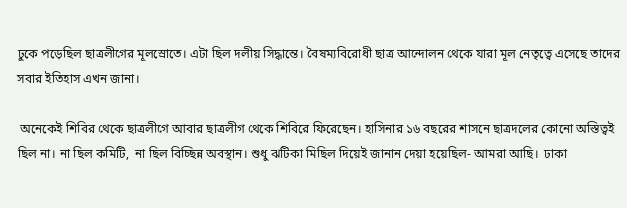ঢুকে পড়েছিল ছাত্রলীগের মূলস্রোতে। এটা ছিল দলীয় সিদ্ধান্তে। বৈষম্যবিরোধী ছাত্র আন্দোলন থেকে যারা মূল নেতৃত্বে এসেছে তাদের সবার ইতিহাস এখন জানা।

 অনেকেই শিবির থেকে ছাত্রলীগে আবার ছাত্রলীগ থেকে শিবিরে ফিরেছেন। হাসিনার ১৬ বছরের শাসনে ছাত্রদলের কোনো অস্তিত্বই ছিল না। না ছিল কমিটি,  না ছিল বিচ্ছিন্ন অবস্থান। শুধু ঝটিকা মিছিল দিয়েই জানান দেয়া হয়েছিল- আমরা আছি।  ঢাকা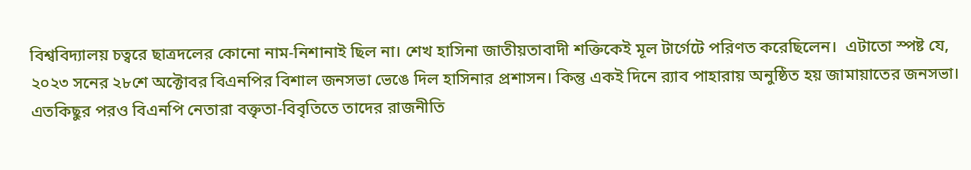বিশ্ববিদ্যালয় চত্বরে ছাত্রদলের কোনো নাম-নিশানাই ছিল না। শেখ হাসিনা জাতীয়তাবাদী শক্তিকেই মূল টার্গেটে পরিণত করেছিলেন।  এটাতো স্পষ্ট যে, ২০২৩ সনের ২৮শে অক্টোবর বিএনপির বিশাল জনসভা ভেঙে দিল হাসিনার প্রশাসন। কিন্তু একই দিনে র‍্যাব পাহারায় অনুষ্ঠিত হয় জামায়াতের জনসভা। এতকিছুর পরও বিএনপি নেতারা বক্তৃতা-বিবৃতিতে তাদের রাজনীতি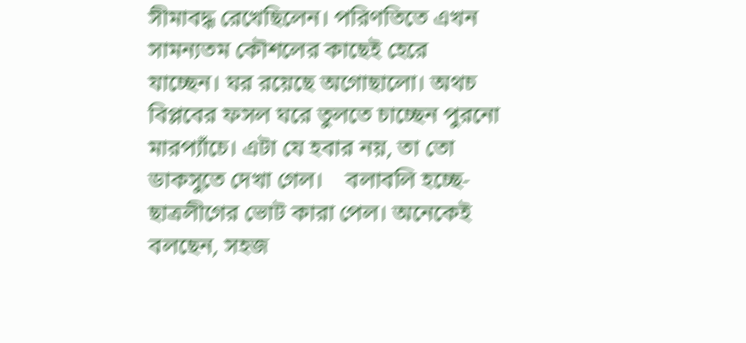সীমাবদ্ধ রেখেছিলেন। পরিণতিতে এখন সামন্যতম কৌশলের কাছেই হেরে যাচ্ছেন। ঘর রয়েছে অগোছালো। অথচ বিপ্লবের ফসল ঘরে তুলতে চাচ্ছেন পুরনো মারপ্যাঁচে। এটা যে হবার নয়, তা তো ডাকসুতে দেখা গেল।    বলাবলি হচ্ছে- ছাত্রলীগের ভোট কারা পেল। অনেকেই বলছেন, সহজ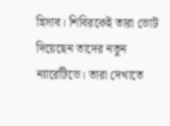হিসাব। শিবিরকেই তারা ভোট দিয়েছেন তাদের নতুন ন্যারেটিভে। তারা দেখাতে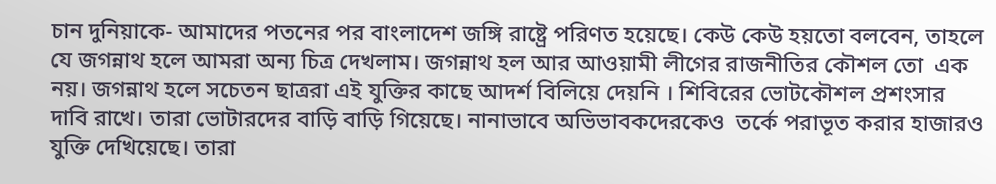চান দুনিয়াকে- আমাদের পতনের পর বাংলাদেশ জঙ্গি রাষ্ট্রে পরিণত হয়েছে। কেউ কেউ হয়তো বলবেন, তাহলে যে জগন্নাথ হলে আমরা অন্য চিত্র দেখলাম। জগন্নাথ হল আর আওয়ামী লীগের রাজনীতির কৌশল তো  এক নয়। জগন্নাথ হলে সচেতন ছাত্ররা এই যুক্তির কাছে আদর্শ বিলিয়ে দেয়নি । শিবিরের ভোটকৌশল প্রশংসার দাবি রাখে। তারা ভোটারদের বাড়ি বাড়ি গিয়েছে। নানাভাবে অভিভাবকদেরকেও  তর্কে পরাভূত করার হাজারও যুক্তি দেখিয়েছে। তারা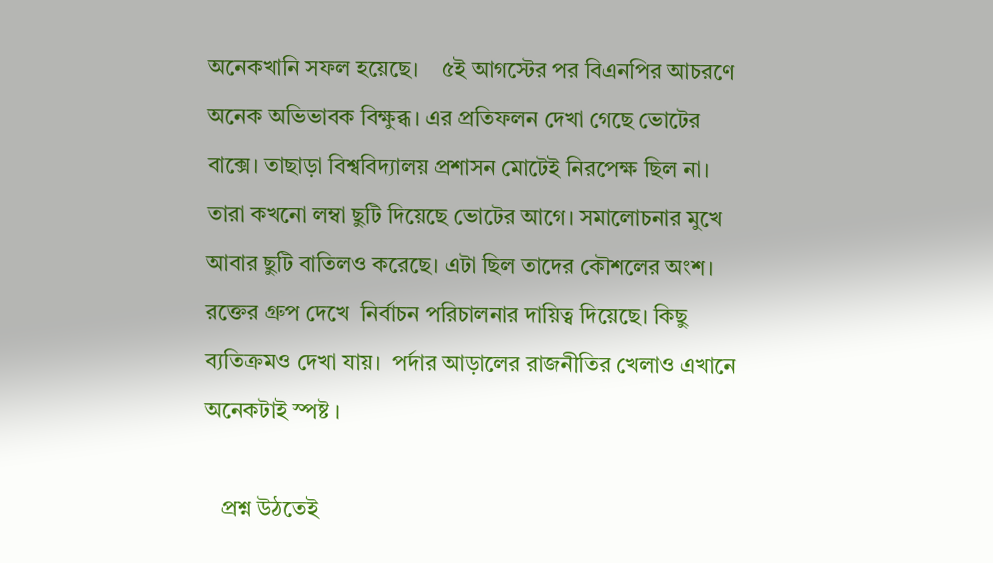অনেকখানি সফল হয়েছে।    ৫ই আগস্টের পর বিএনপির আচরণে অনেক অভিভাবক বিক্ষুব্ধ। এর প্রতিফলন দেখা গেছে ভোটের বাক্সে। তাছাড়া বিশ্ববিদ্যালয় প্রশাসন মোটেই নিরপেক্ষ ছিল না। তারা কখনো লম্বা ছুটি দিয়েছে ভোটের আগে। সমালোচনার মুখে আবার ছুটি বাতিলও করেছে। এটা ছিল তাদের কৌশলের অংশ।  রক্তের গ্রুপ দেখে  নির্বাচন পরিচালনার দায়িত্ব দিয়েছে। কিছু ব্যতিক্রমও দেখা যায়।  পর্দার আড়ালের রাজনীতির খেলাও এখানে অনেকটাই স্পষ্ট ।

   প্রশ্ন উঠতেই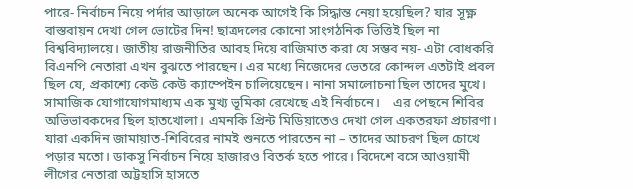পারে- নির্বাচন নিয়ে পর্দার আড়ালে অনেক আগেই কি সিদ্ধান্ত নেয়া হয়েছিল? যার সূক্ষ্ণ বাস্তবায়ন দেখা গেল ভোটের দিন! ছাত্রদলের কোনো সাংগঠনিক ভিত্তিই ছিল না বিশ্ববিদ্যালয়ে। জাতীয় রাজনীতির আবহ দিয়ে বাজিমাত করা যে সম্ভব নয়- এটা বোধকরি বিএনপি নেতারা এখন বুঝতে পারছেন। এর মধ্যে নিজেদের ভেতরে কোন্দল এতটাই প্রবল ছিল যে, প্রকাশ্যে কেউ কেউ ক্যাম্পেইন চালিয়েছেন। নানা সমালোচনা ছিল তাদের মুখে। সামাজিক যোগাযোগমাধ্যম এক মুখ্য ভূমিকা রেখেছে এই নির্বাচনে।    এর পেছনে শিবির অভিভাবকদের ছিল হাতখোলা। এমনকি প্রিন্ট মিডিয়াতেও দেখা গেল একতরফা প্রচারণা। যারা একদিন জামায়াত-শিবিরের নামই শুনতে পারতেন না – তাদের আচরণ ছিল চোখে পড়ার মতো। ডাকসু নির্বাচন নিয়ে হাজারও বিতর্ক হতে পারে। বিদেশে বসে আওয়ামী লীগের নেতারা অট্টহাসি হাসতে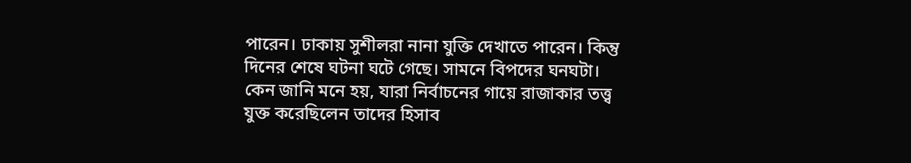পারেন। ঢাকায় সুশীলরা নানা যুক্তি দেখাতে পারেন। কিন্তু দিনের শেষে ঘটনা ঘটে গেছে। সামনে বিপদের ঘনঘটা। কেন জানি মনে হয়, যারা নির্বাচনের গায়ে রাজাকার তত্ত্ব যুক্ত করেছিলেন তাদের হিসাব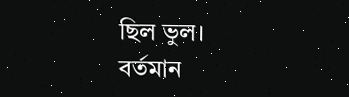ছিল ভুল। বর্তমান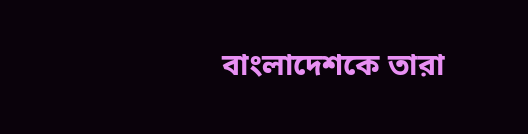বাংলাদেশকে তারা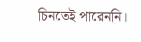চিনতেই পারেননি।